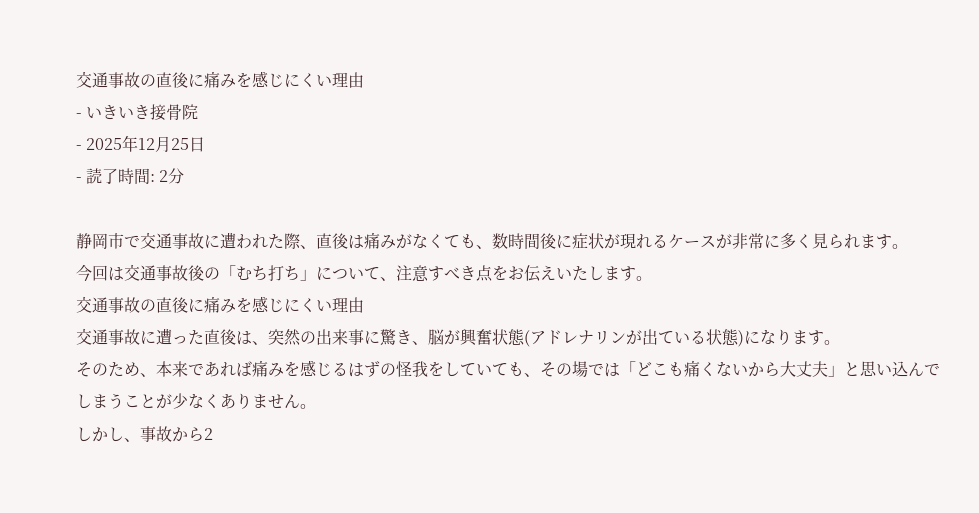交通事故の直後に痛みを感じにくい理由
- いきいき接骨院
- 2025年12月25日
- 読了時間: 2分

静岡市で交通事故に遭われた際、直後は痛みがなくても、数時間後に症状が現れるケースが非常に多く見られます。
今回は交通事故後の「むち打ち」について、注意すべき点をお伝えいたします。
交通事故の直後に痛みを感じにくい理由
交通事故に遭った直後は、突然の出来事に驚き、脳が興奮状態(アドレナリンが出ている状態)になります。
そのため、本来であれば痛みを感じるはずの怪我をしていても、その場では「どこも痛くないから大丈夫」と思い込んでしまうことが少なくありません。
しかし、事故から2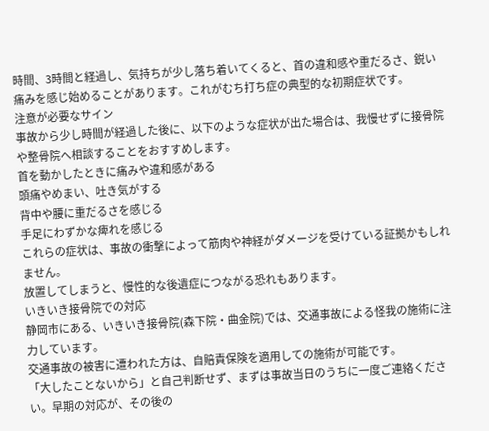時間、3時間と経過し、気持ちが少し落ち着いてくると、首の違和感や重だるさ、鋭い痛みを感じ始めることがあります。これがむち打ち症の典型的な初期症状です。
注意が必要なサイン
事故から少し時間が経過した後に、以下のような症状が出た場合は、我慢せずに接骨院や整骨院へ相談することをおすすめします。
首を動かしたときに痛みや違和感がある
頭痛やめまい、吐き気がする
背中や腰に重だるさを感じる
手足にわずかな痺れを感じる
これらの症状は、事故の衝撃によって筋肉や神経がダメージを受けている証拠かもしれません。
放置してしまうと、慢性的な後遺症につながる恐れもあります。
いきいき接骨院での対応
静岡市にある、いきいき接骨院(森下院・曲金院)では、交通事故による怪我の施術に注力しています。
交通事故の被害に遭われた方は、自賠責保険を適用しての施術が可能です。
「大したことないから」と自己判断せず、まずは事故当日のうちに一度ご連絡ください。早期の対応が、その後の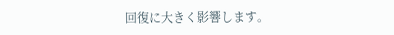回復に大きく影響します。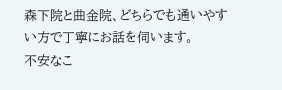森下院と曲金院、どちらでも通いやすい方で丁寧にお話を伺います。
不安なこ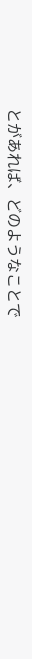とがあれば、どのようなことで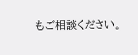もご相談ください。